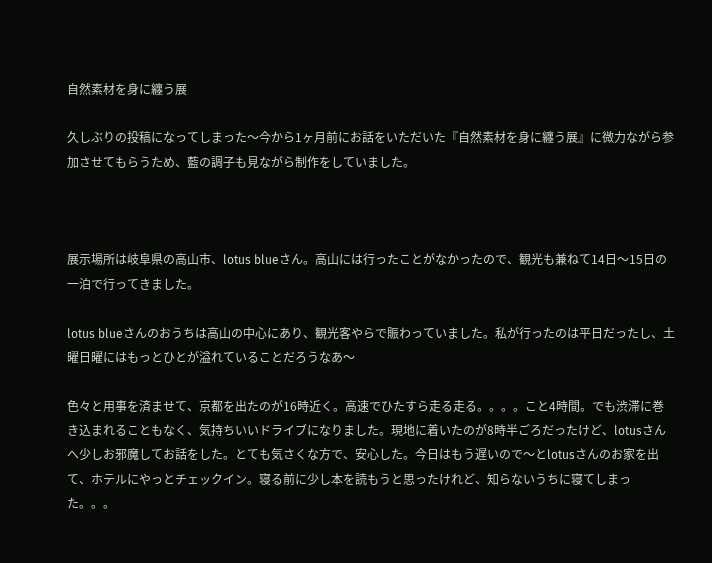自然素材を身に纏う展

久しぶりの投稿になってしまった〜今から1ヶ月前にお話をいただいた『自然素材を身に纏う展』に微力ながら参加させてもらうため、藍の調子も見ながら制作をしていました。



展示場所は岐阜県の高山市、lotus blueさん。高山には行ったことがなかったので、観光も兼ねて14日〜15日の一泊で行ってきました。

lotus blueさんのおうちは高山の中心にあり、観光客やらで賑わっていました。私が行ったのは平日だったし、土曜日曜にはもっとひとが溢れていることだろうなあ〜

色々と用事を済ませて、京都を出たのが16時近く。高速でひたすら走る走る。。。。こと4時間。でも渋滞に巻き込まれることもなく、気持ちいいドライブになりました。現地に着いたのが8時半ごろだったけど、lotusさんへ少しお邪魔してお話をした。とても気さくな方で、安心した。今日はもう遅いので〜とlotusさんのお家を出て、ホテルにやっとチェックイン。寝る前に少し本を読もうと思ったけれど、知らないうちに寝てしまった。。。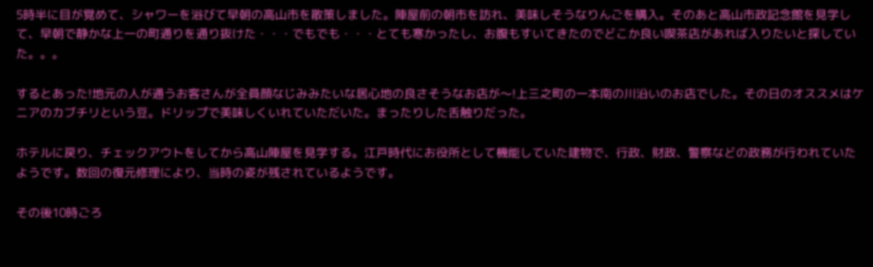5時半に目が覚めて、シャワーを浴びて早朝の高山市を散策しました。陣屋前の朝市を訪れ、美味しそうなりんごを購入。そのあと高山市政記念館を見学して、早朝で静かな上一の町通りを通り抜けた・・・でもでも・・・とても寒かったし、お腹もすいてきたのでどこか良い喫茶店があれば入りたいと探していた。。。

するとあった!地元の人が通うお客さんが全員顔なじみみたいな居心地の良さそうなお店が〜!上三之町の一本南の川沿いのお店でした。その日のオススメはケニアのカブチリという豆。ドリップで美味しくいれていただいた。まったりした舌触りだった。

ホテルに戻り、チェックアウトをしてから高山陣屋を見学する。江戸時代にお役所として機能していた建物で、行政、財政、警察などの政務が行われていたようです。数回の復元修理により、当時の姿が残されているようです。

その後10時ごろ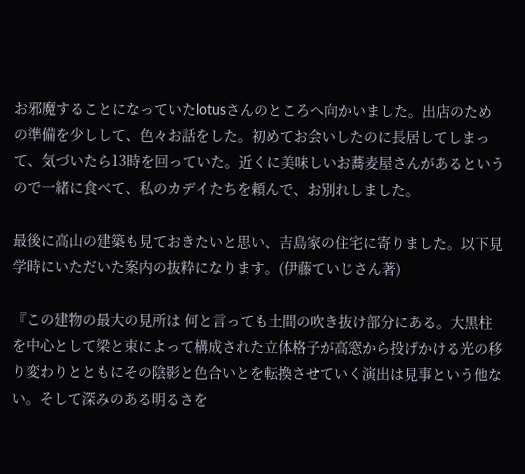お邪魔することになっていたlotusさんのところへ向かいました。出店のための準備を少しして、色々お話をした。初めてお会いしたのに長居してしまって、気づいたら13時を回っていた。近くに美味しいお蕎麦屋さんがあるというので一緒に食べて、私のカデイたちを頼んで、お別れしました。

最後に高山の建築も見ておきたいと思い、吉島家の住宅に寄りました。以下見学時にいただいた案内の抜粋になります。(伊藤ていじさん著)

『この建物の最大の見所は 何と言っても土間の吹き抜け部分にある。大黒柱を中心として梁と束によって構成された立体格子が高窓から投げかける光の移り変わりとともにその陰影と色合いとを転換させていく演出は見事という他ない。そして深みのある明るさを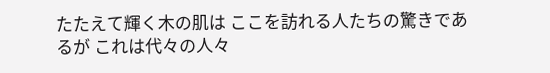たたえて輝く木の肌は ここを訪れる人たちの驚きであるが これは代々の人々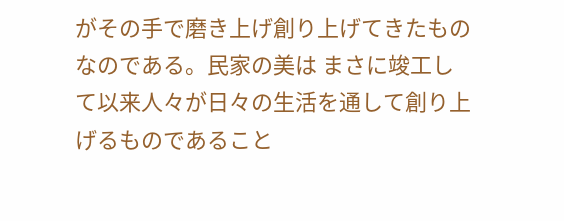がその手で磨き上げ創り上げてきたものなのである。民家の美は まさに竣工して以来人々が日々の生活を通して創り上げるものであること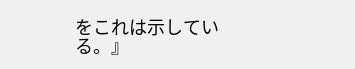をこれは示している。』